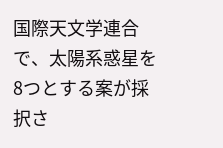国際天文学連合で、太陽系惑星を8つとする案が採択さ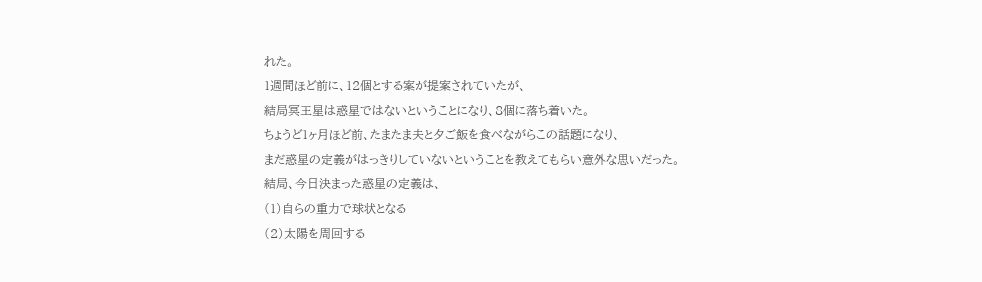れた。
1週間ほど前に、12個とする案が提案されていたが、
結局冥王星は惑星ではないということになり、8個に落ち着いた。
ちょうど1ヶ月ほど前、たまたま夫と夕ご飯を食べながらこの話題になり、
まだ惑星の定義がはっきりしていないということを教えてもらい意外な思いだった。
結局、今日決まった惑星の定義は、
(1)自らの重力で球状となる
(2)太陽を周回する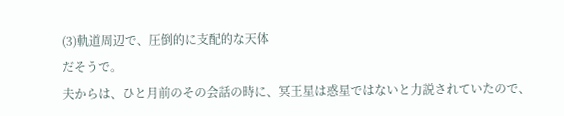(3)軌道周辺で、圧倒的に支配的な天体
だそうで。
夫からは、ひと月前のその会話の時に、冥王星は惑星ではないと力説されていたので、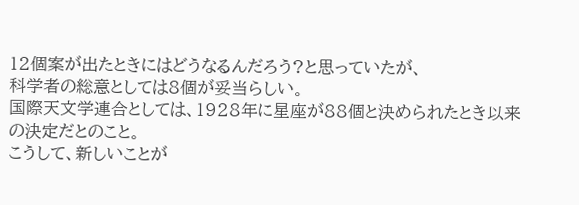12個案が出たときにはどうなるんだろう?と思っていたが、
科学者の総意としては8個が妥当らしい。
国際天文学連合としては、1928年に星座が88個と決められたとき以来の決定だとのこと。
こうして、新しいことが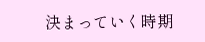決まっていく時期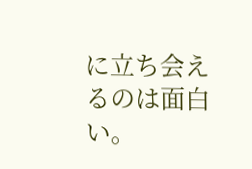に立ち会えるのは面白い。